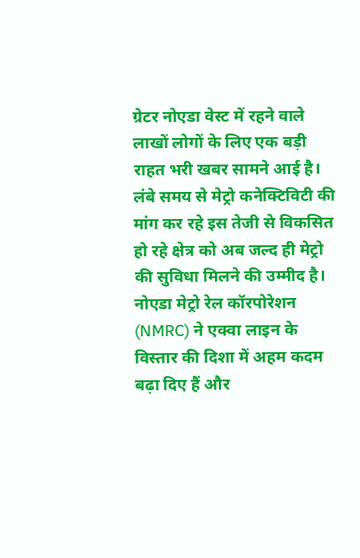ग्रेटर नोएडा वेस्ट में रहने वाले लाखों लोगों के लिए एक बड़ी राहत भरी खबर सामने आई है। लंबे समय से मेट्रो कनेक्टिविटी की मांग कर रहे इस तेजी से विकसित हो रहे क्षेत्र को अब जल्द ही मेट्रो की सुविधा मिलने की उम्मीद है। नोएडा मेट्रो रेल कॉरपोरेशन (NMRC) ने एक्वा लाइन के विस्तार की दिशा में अहम कदम बढ़ा दिए हैं और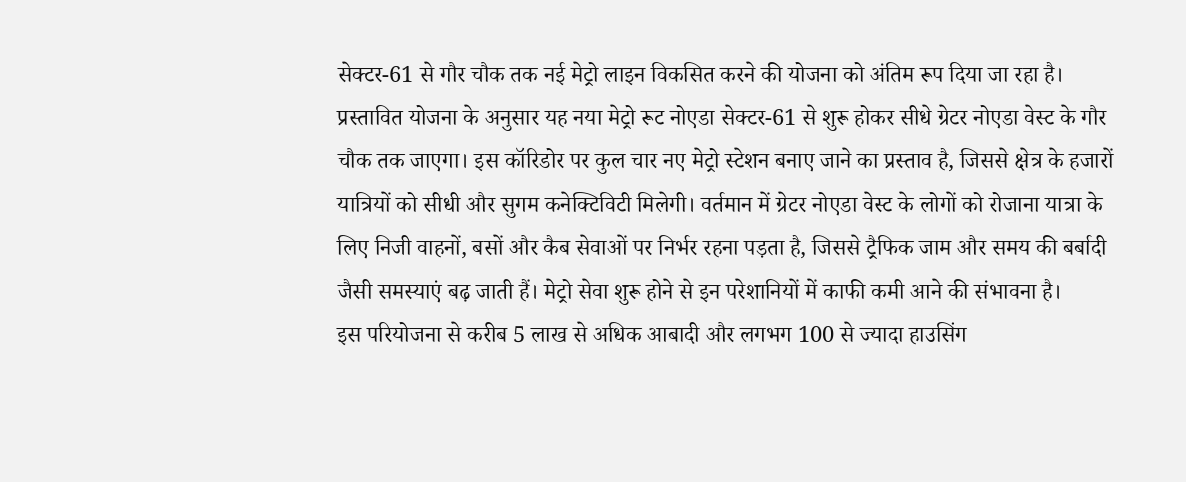सेक्टर-61 से गौर चौक तक नई मेट्रो लाइन विकसित करने की योजना को अंतिम रूप दिया जा रहा है।
प्रस्तावित योजना के अनुसार यह नया मेट्रो रूट नोएडा सेक्टर-61 से शुरू होकर सीधे ग्रेटर नोएडा वेस्ट के गौर चौक तक जाएगा। इस कॉरिडोर पर कुल चार नए मेट्रो स्टेशन बनाए जाने का प्रस्ताव है, जिससे क्षेत्र के हजारों यात्रियों को सीधी और सुगम कनेक्टिविटी मिलेगी। वर्तमान में ग्रेटर नोएडा वेस्ट के लोगों को रोजाना यात्रा के लिए निजी वाहनों, बसों और कैब सेवाओं पर निर्भर रहना पड़ता है, जिससे ट्रैफिक जाम और समय की बर्बादी जैसी समस्याएं बढ़ जाती हैं। मेट्रो सेवा शुरू होने से इन परेशानियों में काफी कमी आने की संभावना है।
इस परियोजना से करीब 5 लाख से अधिक आबादी और लगभग 100 से ज्यादा हाउसिंग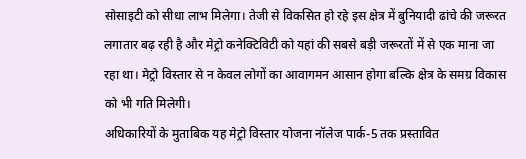सोसाइटी को सीधा लाभ मिलेगा। तेजी से विकसित हो रहे इस क्षेत्र में बुनियादी ढांचे की जरूरत लगातार बढ़ रही है और मेट्रो कनेक्टिविटी को यहां की सबसे बड़ी जरूरतों में से एक माना जा रहा था। मेट्रो विस्तार से न केवल लोगों का आवागमन आसान होगा बल्कि क्षेत्र के समग्र विकास को भी गति मिलेगी।
अधिकारियों के मुताबिक यह मेट्रो विस्तार योजना नॉलेज पार्क-5 तक प्रस्तावित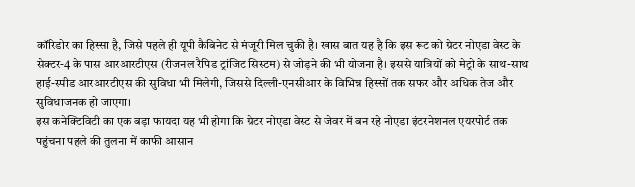कॉरिडोर का हिस्सा है, जिसे पहले ही यूपी कैबिनेट से मंजूरी मिल चुकी है। खास बात यह है कि इस रूट को ग्रेटर नोएडा वेस्ट के सेक्टर-4 के पास आरआरटीएस (रीजनल रैपिड ट्रांजिट सिस्टम) से जोड़ने की भी योजना है। इससे यात्रियों को मेट्रो के साथ-साथ हाई-स्पीड आरआरटीएस की सुविधा भी मिलेगी, जिससे दिल्ली-एनसीआर के विभिन्न हिस्सों तक सफर और अधिक तेज और सुविधाजनक हो जाएगा।
इस कनेक्टिविटी का एक बड़ा फायदा यह भी होगा कि ग्रेटर नोएडा वेस्ट से जेवर में बन रहे नोएडा इंटरनेशनल एयरपोर्ट तक पहुंचना पहले की तुलना में काफी आसान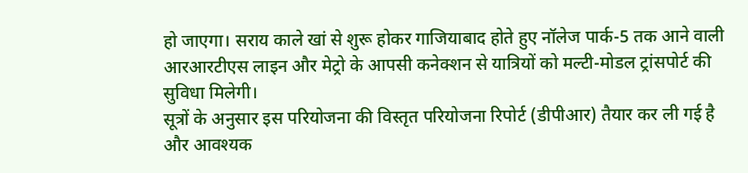हो जाएगा। सराय काले खां से शुरू होकर गाजियाबाद होते हुए नॉलेज पार्क-5 तक आने वाली आरआरटीएस लाइन और मेट्रो के आपसी कनेक्शन से यात्रियों को मल्टी-मोडल ट्रांसपोर्ट की सुविधा मिलेगी।
सूत्रों के अनुसार इस परियोजना की विस्तृत परियोजना रिपोर्ट (डीपीआर) तैयार कर ली गई है और आवश्यक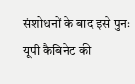संशोधनों के बाद इसे पुनः यूपी कैबिनेट की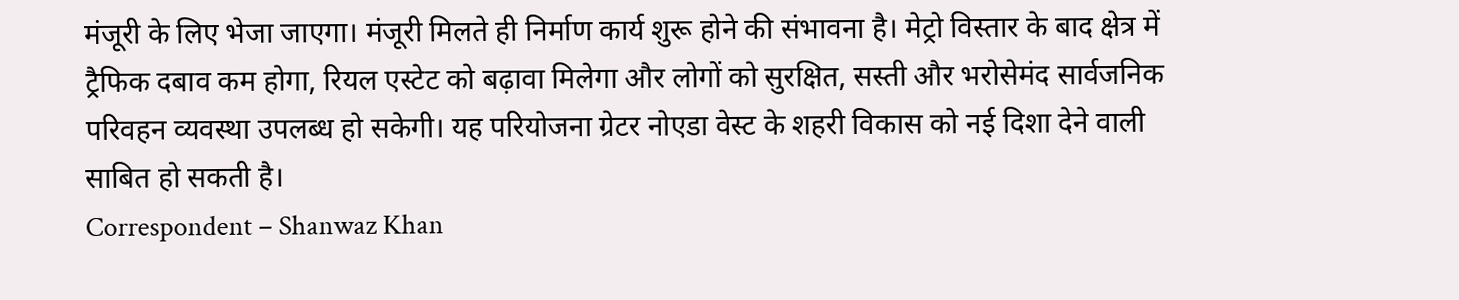मंजूरी के लिए भेजा जाएगा। मंजूरी मिलते ही निर्माण कार्य शुरू होने की संभावना है। मेट्रो विस्तार के बाद क्षेत्र में ट्रैफिक दबाव कम होगा, रियल एस्टेट को बढ़ावा मिलेगा और लोगों को सुरक्षित, सस्ती और भरोसेमंद सार्वजनिक परिवहन व्यवस्था उपलब्ध हो सकेगी। यह परियोजना ग्रेटर नोएडा वेस्ट के शहरी विकास को नई दिशा देने वाली साबित हो सकती है।
Correspondent – Shanwaz Khan